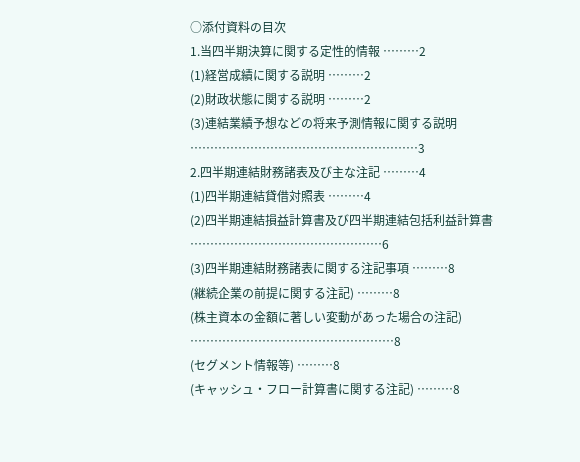○添付資料の目次
1.当四半期決算に関する定性的情報 ………2
(1)経営成績に関する説明 ………2
(2)財政状態に関する説明 ………2
(3)連結業績予想などの将来予測情報に関する説明 …………………………………………………3
2.四半期連結財務諸表及び主な注記 ………4
(1)四半期連結貸借対照表 ………4
(2)四半期連結損益計算書及び四半期連結包括利益計算書 …………………………………………6
(3)四半期連結財務諸表に関する注記事項 ………8
(継続企業の前提に関する注記) ………8
(株主資本の金額に著しい変動があった場合の注記) ……………………………………………8
(セグメント情報等) ………8
(キャッシュ・フロー計算書に関する注記) ………8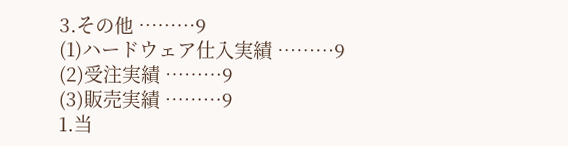3.その他 ………9
(1)ハードウェア仕入実績 ………9
(2)受注実績 ………9
(3)販売実績 ………9
1.当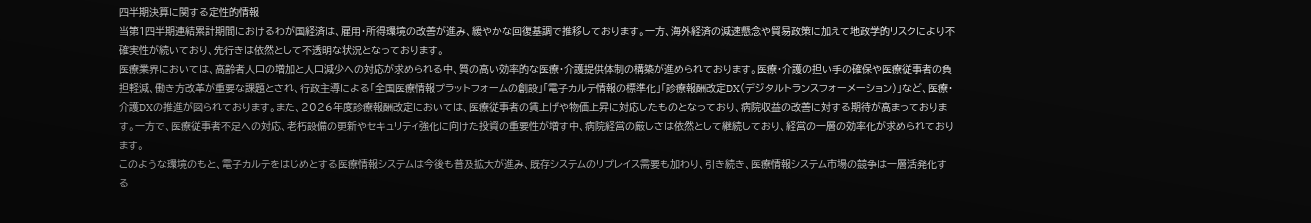四半期決算に関する定性的情報
当第1四半期連結累計期間におけるわが国経済は、雇用・所得環境の改善が進み、緩やかな回復基調で推移しております。一方、海外経済の減速懸念や貿易政策に加えて地政学的リスクにより不確実性が続いており、先行きは依然として不透明な状況となっております。
医療業界においては、高齢者人口の増加と人口減少への対応が求められる中、質の高い効率的な医療・介護提供体制の構築が進められております。医療・介護の担い手の確保や医療従事者の負担軽減、働き方改革が重要な課題とされ、行政主導による「全国医療情報プラットフォームの創設」「電子カルテ情報の標準化」「診療報酬改定DX(デジタルトランスフォーメーション)」など、医療・介護DXの推進が図られております。また、2026年度診療報酬改定においては、医療従事者の賃上げや物価上昇に対応したものとなっており、病院収益の改善に対する期待が高まっております。一方で、医療従事者不足への対応、老朽設備の更新やセキュリティ強化に向けた投資の重要性が増す中、病院経営の厳しさは依然として継続しており、経営の一層の効率化が求められております。
このような環境のもと、電子カルテをはじめとする医療情報システムは今後も普及拡大が進み、既存システムのリプレイス需要も加わり、引き続き、医療情報システム市場の競争は一層活発化する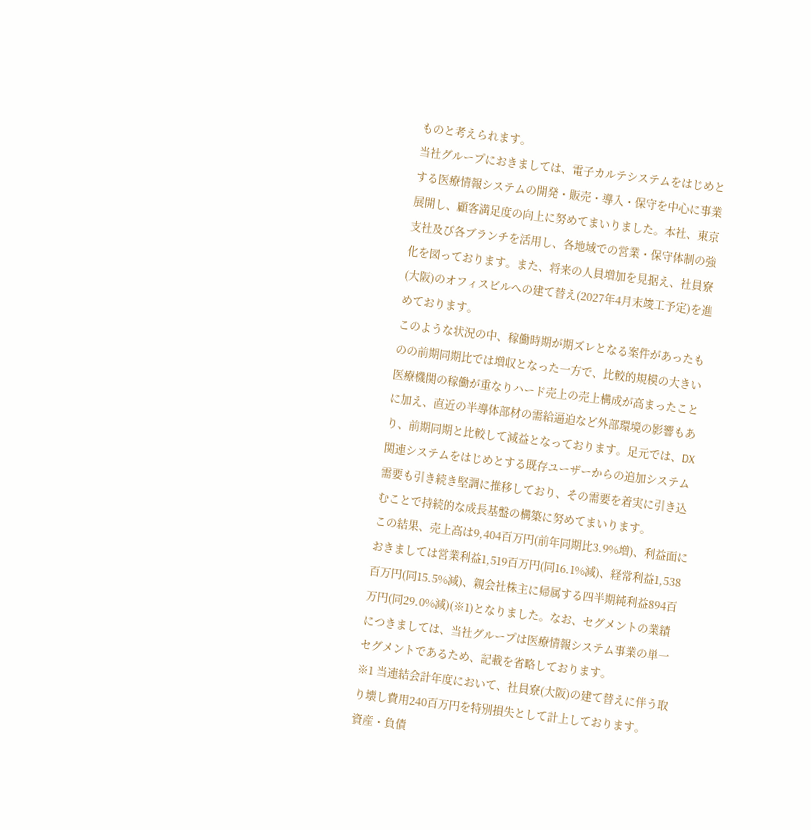ものと考えられます。
当社グループにおきましては、電子カルテシステムをはじめとする医療情報システムの開発・販売・導入・保守を中心に事業展開し、顧客満足度の向上に努めてまいりました。本社、東京支社及び各ブランチを活用し、各地域での営業・保守体制の強化を図っております。また、将来の人員増加を見据え、社員寮(大阪)のオフィスビルへの建て替え(2027年4月末竣工予定)を進めております。
このような状況の中、稼働時期が期ズレとなる案件があったものの前期同期比では増収となった一方で、比較的規模の大きい医療機関の稼働が重なりハード売上の売上構成が高まったことに加え、直近の半導体部材の需給逼迫など外部環境の影響もあり、前期同期と比較して減益となっております。足元では、DX関連システムをはじめとする既存ユーザーからの追加システム需要も引き続き堅調に推移しており、その需要を着実に引き込むことで持続的な成長基盤の構築に努めてまいります。
この結果、売上高は9,404百万円(前年同期比3.9%増)、利益面におきましては営業利益1,519百万円(同16.1%減)、経常利益1,538百万円(同15.5%減)、親会社株主に帰属する四半期純利益894百万円(同29.0%減)(※1)となりました。なお、セグメントの業績につきましては、当社グループは医療情報システム事業の単一セグメントであるため、記載を省略しております。
※1 当連結会計年度において、社員寮(大阪)の建て替えに伴う取り壊し費用240百万円を特別損失として計上しております。
資産・負債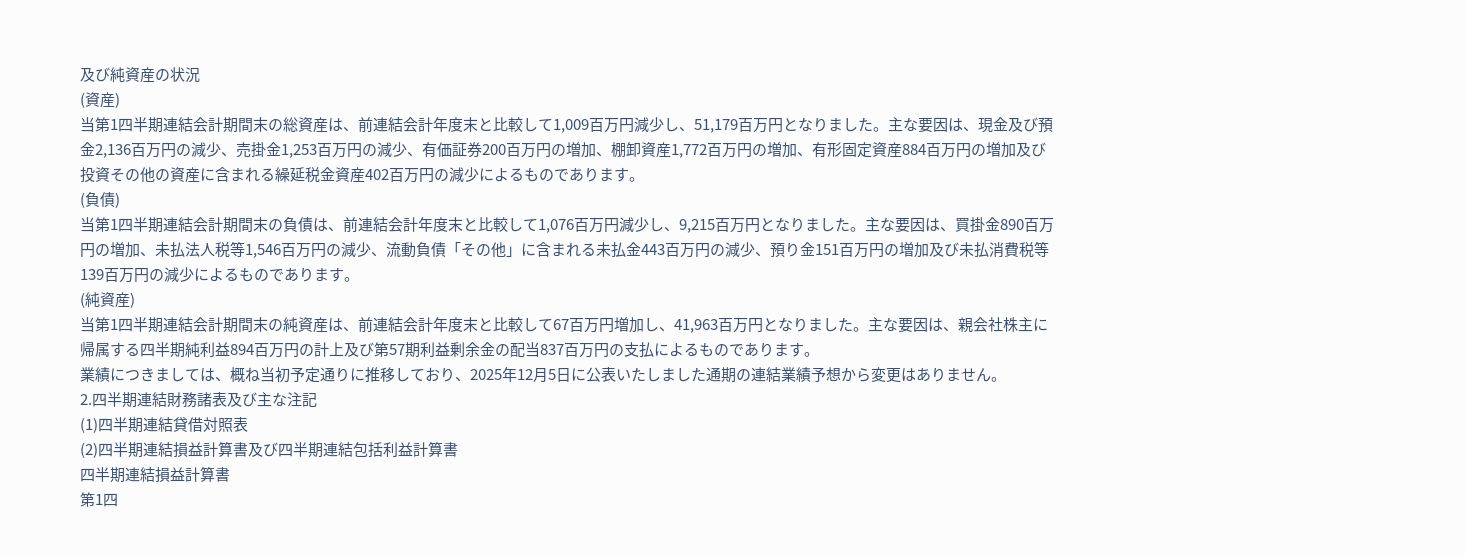及び純資産の状況
(資産)
当第1四半期連結会計期間末の総資産は、前連結会計年度末と比較して1,009百万円減少し、51,179百万円となりました。主な要因は、現金及び預金2,136百万円の減少、売掛金1,253百万円の減少、有価証券200百万円の増加、棚卸資産1,772百万円の増加、有形固定資産884百万円の増加及び投資その他の資産に含まれる繰延税金資産402百万円の減少によるものであります。
(負債)
当第1四半期連結会計期間末の負債は、前連結会計年度末と比較して1,076百万円減少し、9,215百万円となりました。主な要因は、買掛金890百万円の増加、未払法人税等1,546百万円の減少、流動負債「その他」に含まれる未払金443百万円の減少、預り金151百万円の増加及び未払消費税等139百万円の減少によるものであります。
(純資産)
当第1四半期連結会計期間末の純資産は、前連結会計年度末と比較して67百万円増加し、41,963百万円となりました。主な要因は、親会社株主に帰属する四半期純利益894百万円の計上及び第57期利益剰余金の配当837百万円の支払によるものであります。
業績につきましては、概ね当初予定通りに推移しており、2025年12月5日に公表いたしました通期の連結業績予想から変更はありません。
2.四半期連結財務諸表及び主な注記
(1)四半期連結貸借対照表
(2)四半期連結損益計算書及び四半期連結包括利益計算書
四半期連結損益計算書
第1四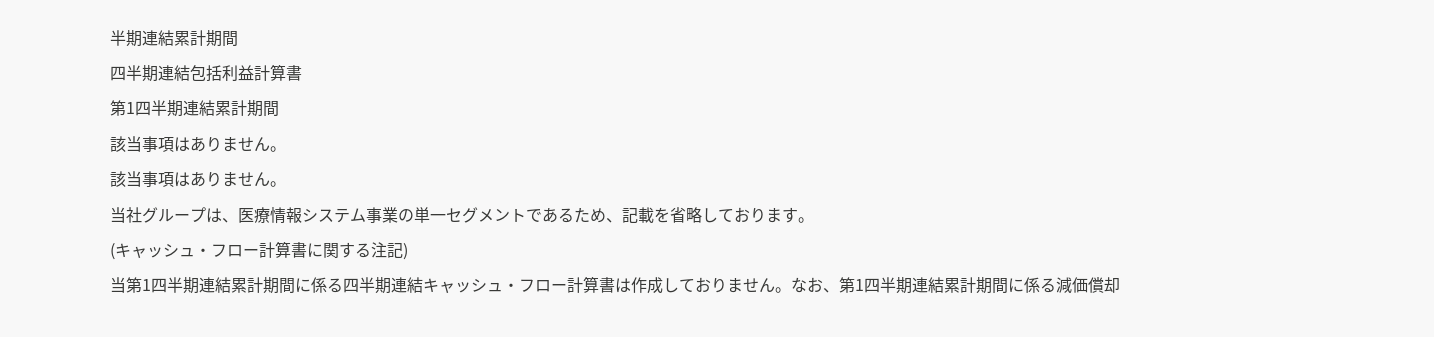半期連結累計期間
四半期連結包括利益計算書
第1四半期連結累計期間
該当事項はありません。
該当事項はありません。
当社グループは、医療情報システム事業の単一セグメントであるため、記載を省略しております。
(キャッシュ・フロー計算書に関する注記)
当第1四半期連結累計期間に係る四半期連結キャッシュ・フロー計算書は作成しておりません。なお、第1四半期連結累計期間に係る減価償却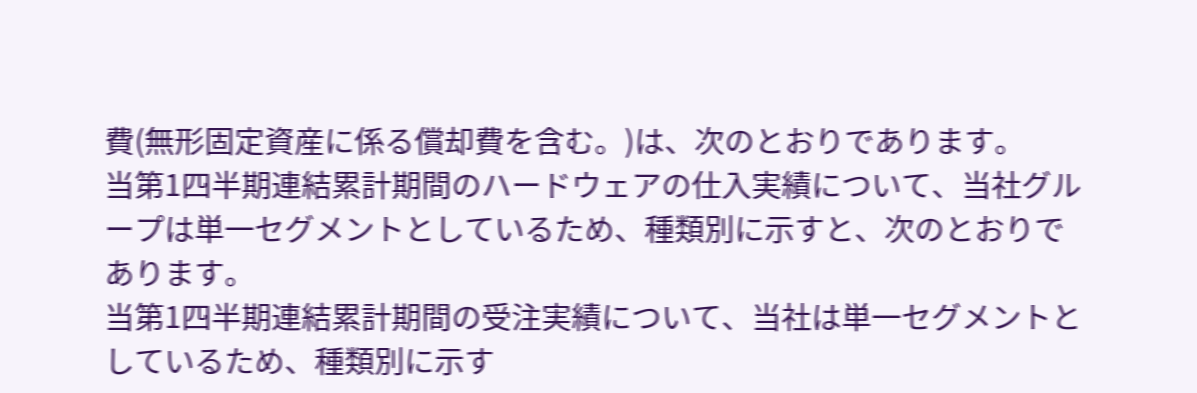費(無形固定資産に係る償却費を含む。)は、次のとおりであります。
当第1四半期連結累計期間のハードウェアの仕入実績について、当社グループは単一セグメントとしているため、種類別に示すと、次のとおりであります。
当第1四半期連結累計期間の受注実績について、当社は単一セグメントとしているため、種類別に示す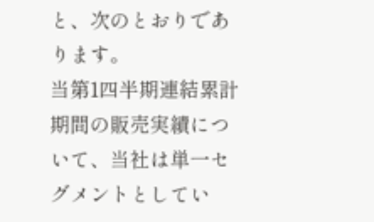と、次のとおりであります。
当第1四半期連結累計期間の販売実績について、当社は単一セグメントとしてい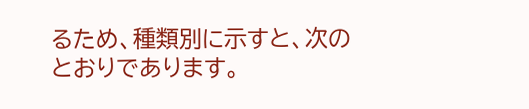るため、種類別に示すと、次のとおりであります。